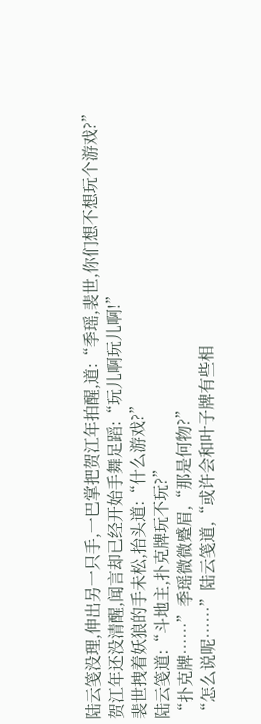陆云笺没理,伸出另一只手,一巴掌把贺江年拍醒,道:“季瑶,裴世,你们想不想玩个游戏?”
贺江年还没清醒,闻言却已经开始手舞足蹈:“玩儿啊玩儿啊!”
裴世拽着妖狼的手未松,抬头道:“什么游戏?”
陆云笺道:“斗地主,扑克牌玩不玩?”
“扑克牌……”季瑶微微蹙眉,“那是何物?”
“怎么说呢……”陆云笺道,“或许会和叶子牌有些相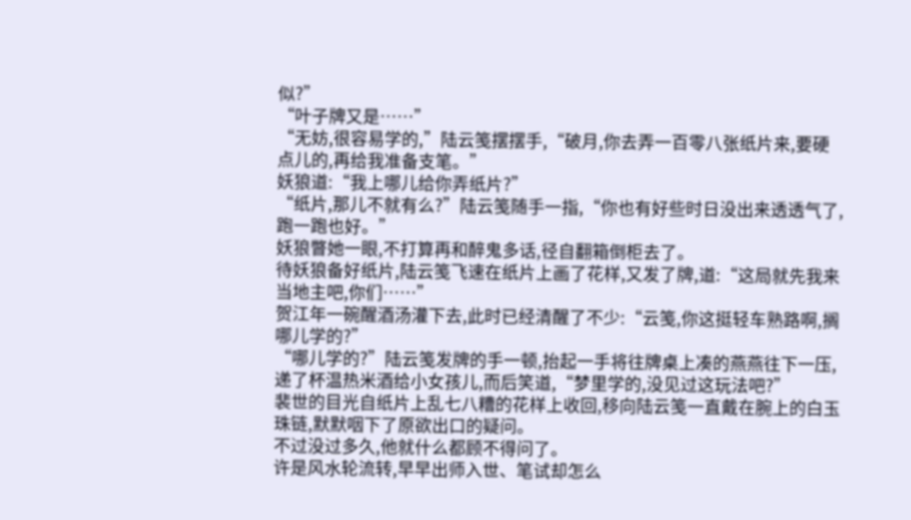似?”
“叶子牌又是……”
“无妨,很容易学的,”陆云笺摆摆手,“破月,你去弄一百零八张纸片来,要硬点儿的,再给我准备支笔。”
妖狼道:“我上哪儿给你弄纸片?”
“纸片,那儿不就有么?”陆云笺随手一指,“你也有好些时日没出来透透气了,跑一跑也好。”
妖狼瞥她一眼,不打算再和醉鬼多话,径自翻箱倒柜去了。
待妖狼备好纸片,陆云笺飞速在纸片上画了花样,又发了牌,道:“这局就先我来当地主吧,你们……”
贺江年一碗醒酒汤灌下去,此时已经清醒了不少:“云笺,你这挺轻车熟路啊,搁哪儿学的?”
“哪儿学的?”陆云笺发牌的手一顿,抬起一手将往牌桌上凑的燕燕往下一压,递了杯温热米酒给小女孩儿,而后笑道,“梦里学的,没见过这玩法吧?”
裴世的目光自纸片上乱七八糟的花样上收回,移向陆云笺一直戴在腕上的白玉珠链,默默咽下了原欲出口的疑问。
不过没过多久,他就什么都顾不得问了。
许是风水轮流转,早早出师入世、笔试却怎么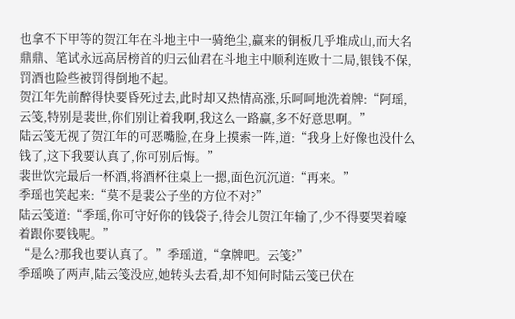也拿不下甲等的贺江年在斗地主中一骑绝尘,赢来的铜板几乎堆成山,而大名鼎鼎、笔试永远高居榜首的归云仙君在斗地主中顺利连败十二局,银钱不保,罚酒也险些被罚得倒地不起。
贺江年先前醉得快要昏死过去,此时却又热情高涨,乐呵呵地洗着牌:“阿瑶,云笺,特别是裴世,你们别让着我啊,我这么一路赢,多不好意思啊。”
陆云笺无视了贺江年的可恶嘴脸,在身上摸索一阵,道:“我身上好像也没什么钱了,这下我要认真了,你可别后悔。”
裴世饮完最后一杯酒,将酒杯往桌上一摁,面色沉沉道:“再来。”
季瑶也笑起来:“莫不是裴公子坐的方位不对?”
陆云笺道:“季瑶,你可守好你的钱袋子,待会儿贺江年输了,少不得要哭着嚎着跟你要钱呢。”
“是么?那我也要认真了。”季瑶道,“拿牌吧。云笺?”
季瑶唤了两声,陆云笺没应,她转头去看,却不知何时陆云笺已伏在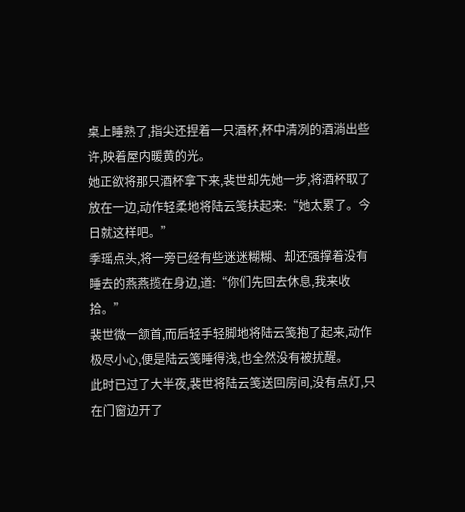桌上睡熟了,指尖还捏着一只酒杯,杯中清冽的酒淌出些许,映着屋内暖黄的光。
她正欲将那只酒杯拿下来,裴世却先她一步,将酒杯取了放在一边,动作轻柔地将陆云笺扶起来:“她太累了。今日就这样吧。”
季瑶点头,将一旁已经有些迷迷糊糊、却还强撑着没有睡去的燕燕揽在身边,道:“你们先回去休息,我来收拾。”
裴世微一颔首,而后轻手轻脚地将陆云笺抱了起来,动作极尽小心,便是陆云笺睡得浅,也全然没有被扰醒。
此时已过了大半夜,裴世将陆云笺送回房间,没有点灯,只在门窗边开了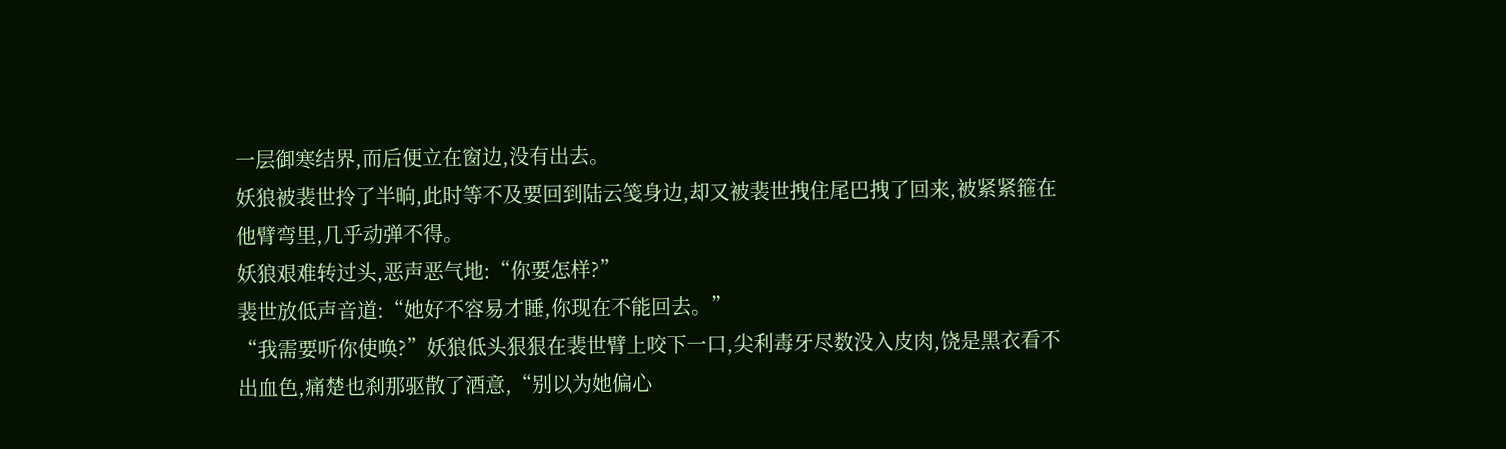一层御寒结界,而后便立在窗边,没有出去。
妖狼被裴世拎了半晌,此时等不及要回到陆云笺身边,却又被裴世拽住尾巴拽了回来,被紧紧箍在他臂弯里,几乎动弹不得。
妖狼艰难转过头,恶声恶气地:“你要怎样?”
裴世放低声音道:“她好不容易才睡,你现在不能回去。”
“我需要听你使唤?”妖狼低头狠狠在裴世臂上咬下一口,尖利毒牙尽数没入皮肉,饶是黑衣看不出血色,痛楚也刹那驱散了酒意,“别以为她偏心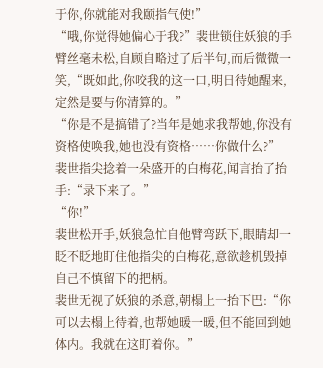于你,你就能对我颐指气使!”
“哦,你觉得她偏心于我?”裴世锁住妖狼的手臂丝毫未松,自顾自略过了后半句,而后微微一笑,“既如此,你咬我的这一口,明日待她醒来,定然是要与你清算的。”
“你是不是搞错了?当年是她求我帮她,你没有资格使唤我,她也没有资格……你做什么?”
裴世指尖捻着一朵盛开的白梅花,闻言抬了抬手:“录下来了。”
“你!”
裴世松开手,妖狼急忙自他臂弯跃下,眼睛却一眨不眨地盯住他指尖的白梅花,意欲趁机毁掉自己不慎留下的把柄。
裴世无视了妖狼的杀意,朝榻上一抬下巴:“你可以去榻上待着,也帮她暖一暖,但不能回到她体内。我就在这盯着你。”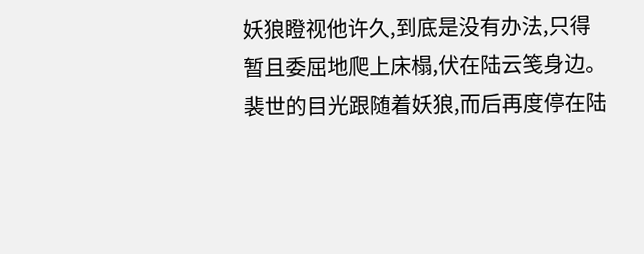妖狼瞪视他许久,到底是没有办法,只得暂且委屈地爬上床榻,伏在陆云笺身边。
裴世的目光跟随着妖狼,而后再度停在陆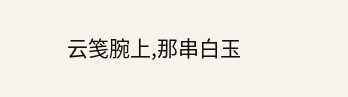云笺腕上,那串白玉